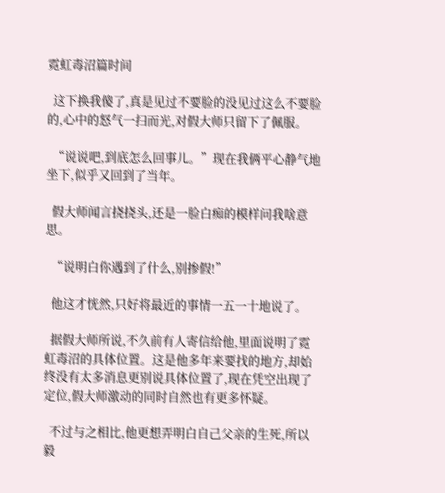霓虹毒沼篇时间

  这下换我傻了,真是见过不要脸的没见过这么不要脸的,心中的怒气一扫而光,对假大师只留下了佩服。

  “说说吧,到底怎么回事儿。”现在我俩平心静气地坐下,似乎又回到了当年。

  假大师闻言挠挠头,还是一脸白痴的模样问我啥意思。

  “说明白你遇到了什么,别掺假!”

  他这才恍然,只好将最近的事情一五一十地说了。

  据假大师所说,不久前有人寄信给他,里面说明了霓虹毒沼的具体位置。这是他多年来要找的地方,却始终没有太多消息更别说具体位置了,现在凭空出现了定位,假大师激动的同时自然也有更多怀疑。

  不过与之相比,他更想弄明白自己父亲的生死,所以毅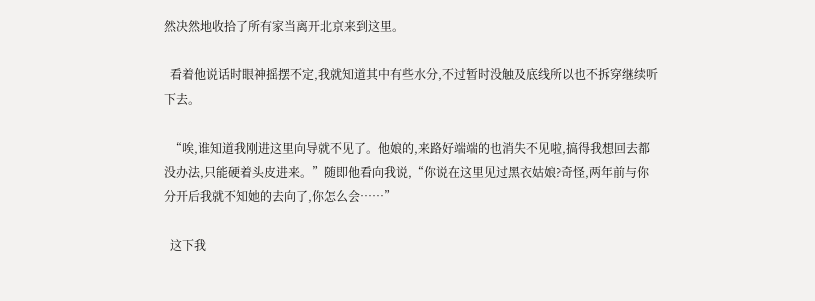然决然地收拾了所有家当离开北京来到这里。

  看着他说话时眼神摇摆不定,我就知道其中有些水分,不过暂时没触及底线所以也不拆穿继续听下去。

  “唉,谁知道我刚进这里向导就不见了。他娘的,来路好端端的也消失不见啦,搞得我想回去都没办法,只能硬着头皮进来。”随即他看向我说,“你说在这里见过黑衣姑娘?奇怪,两年前与你分开后我就不知她的去向了,你怎么会……”

  这下我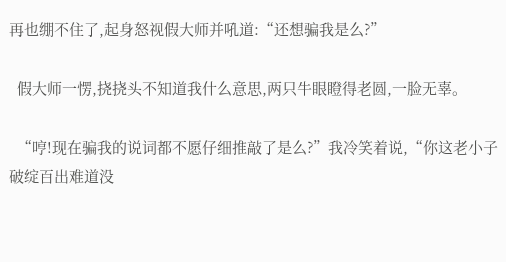再也绷不住了,起身怒视假大师并吼道:“还想骗我是么?”

  假大师一愣,挠挠头不知道我什么意思,两只牛眼瞪得老圆,一脸无辜。

  “哼!现在骗我的说词都不愿仔细推敲了是么?”我冷笑着说,“你这老小子破绽百出难道没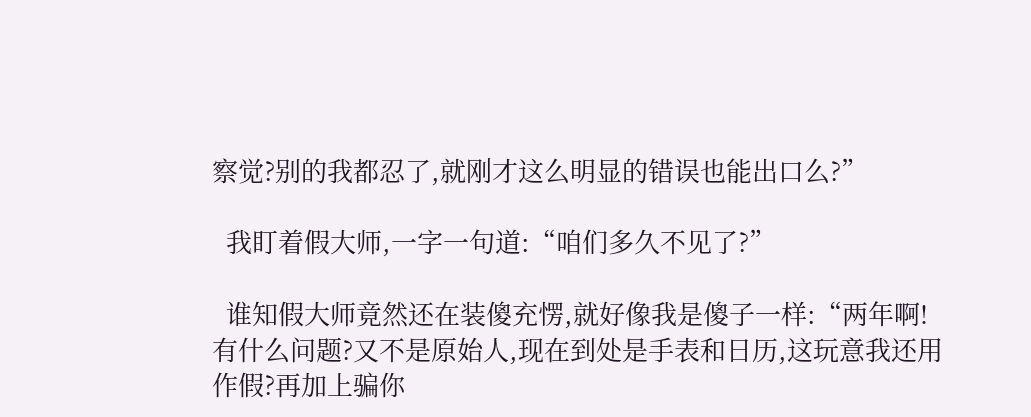察觉?别的我都忍了,就刚才这么明显的错误也能出口么?”

  我盯着假大师,一字一句道:“咱们多久不见了?”

  谁知假大师竟然还在装傻充愣,就好像我是傻子一样:“两年啊!有什么问题?又不是原始人,现在到处是手表和日历,这玩意我还用作假?再加上骗你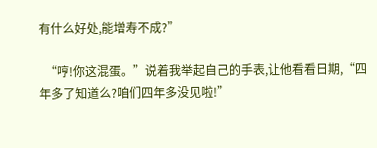有什么好处,能增寿不成?”

  “哼!你这混蛋。”说着我举起自己的手表,让他看看日期,“四年多了知道么?咱们四年多没见啦!”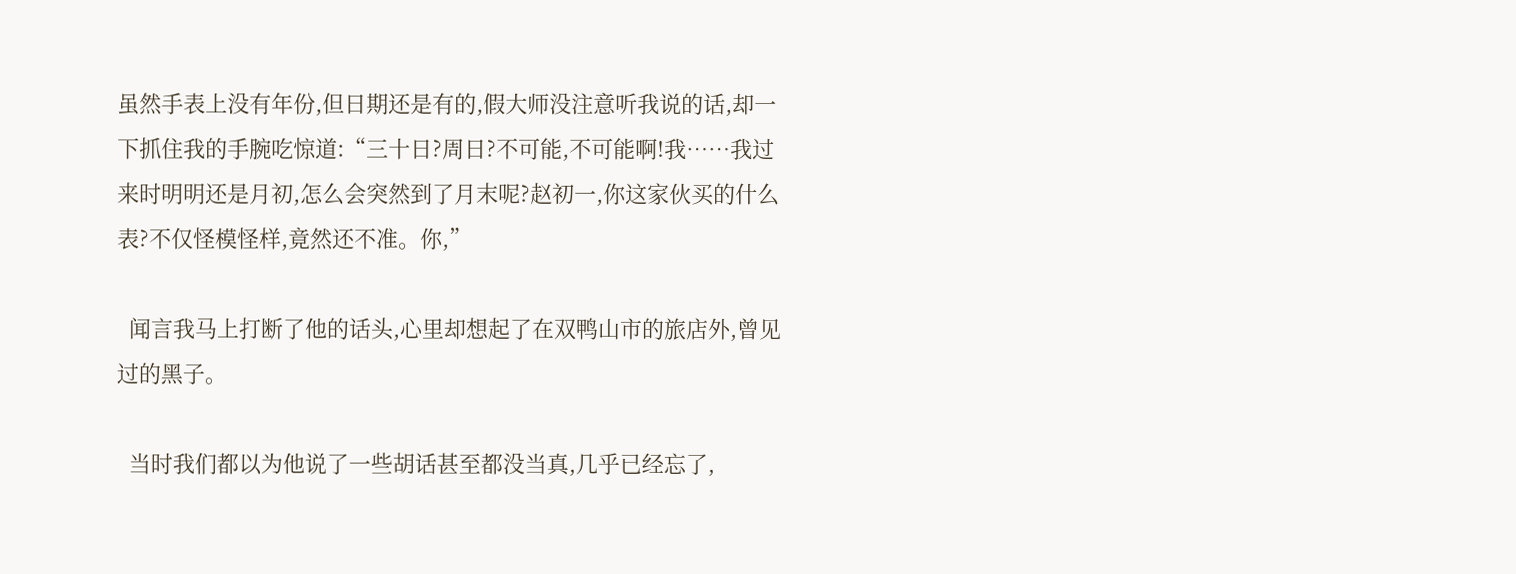虽然手表上没有年份,但日期还是有的,假大师没注意听我说的话,却一下抓住我的手腕吃惊道:“三十日?周日?不可能,不可能啊!我……我过来时明明还是月初,怎么会突然到了月末呢?赵初一,你这家伙买的什么表?不仅怪模怪样,竟然还不准。你,”

  闻言我马上打断了他的话头,心里却想起了在双鸭山市的旅店外,曾见过的黑子。

  当时我们都以为他说了一些胡话甚至都没当真,几乎已经忘了,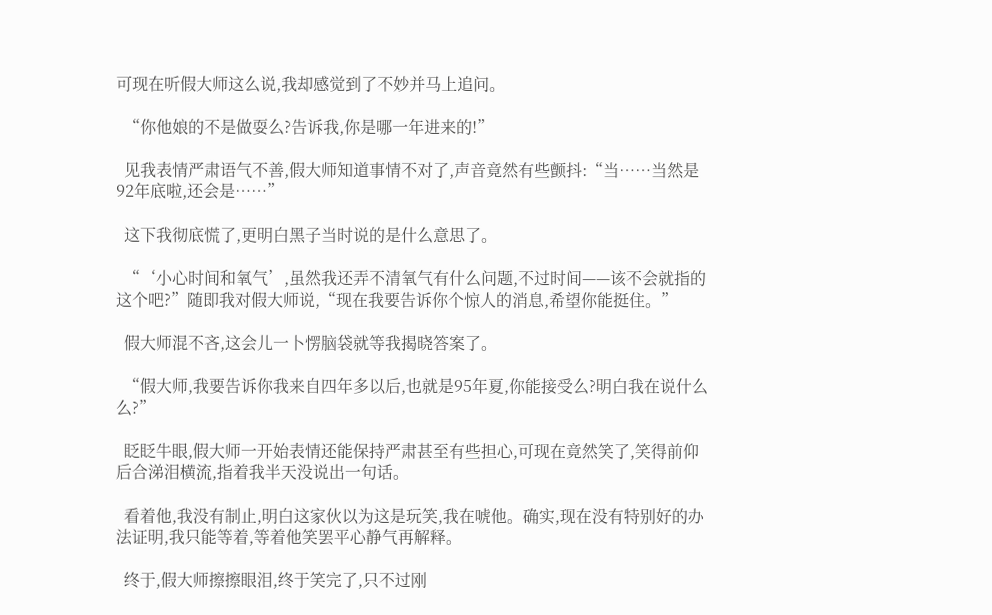可现在听假大师这么说,我却感觉到了不妙并马上追问。

  “你他娘的不是做耍么?告诉我,你是哪一年进来的!”

  见我表情严肃语气不善,假大师知道事情不对了,声音竟然有些颤抖:“当……当然是92年底啦,还会是……”

  这下我彻底慌了,更明白黑子当时说的是什么意思了。

  “‘小心时间和氧气’,虽然我还弄不清氧气有什么问题,不过时间——该不会就指的这个吧?”随即我对假大师说,“现在我要告诉你个惊人的消息,希望你能挺住。”

  假大师混不吝,这会儿一卜愣脑袋就等我揭晓答案了。

  “假大师,我要告诉你我来自四年多以后,也就是95年夏,你能接受么?明白我在说什么么?”

  眨眨牛眼,假大师一开始表情还能保持严肃甚至有些担心,可现在竟然笑了,笑得前仰后合涕泪横流,指着我半天没说出一句话。

  看着他,我没有制止,明白这家伙以为这是玩笑,我在唬他。确实,现在没有特别好的办法证明,我只能等着,等着他笑罢平心静气再解释。

  终于,假大师擦擦眼泪,终于笑完了,只不过刚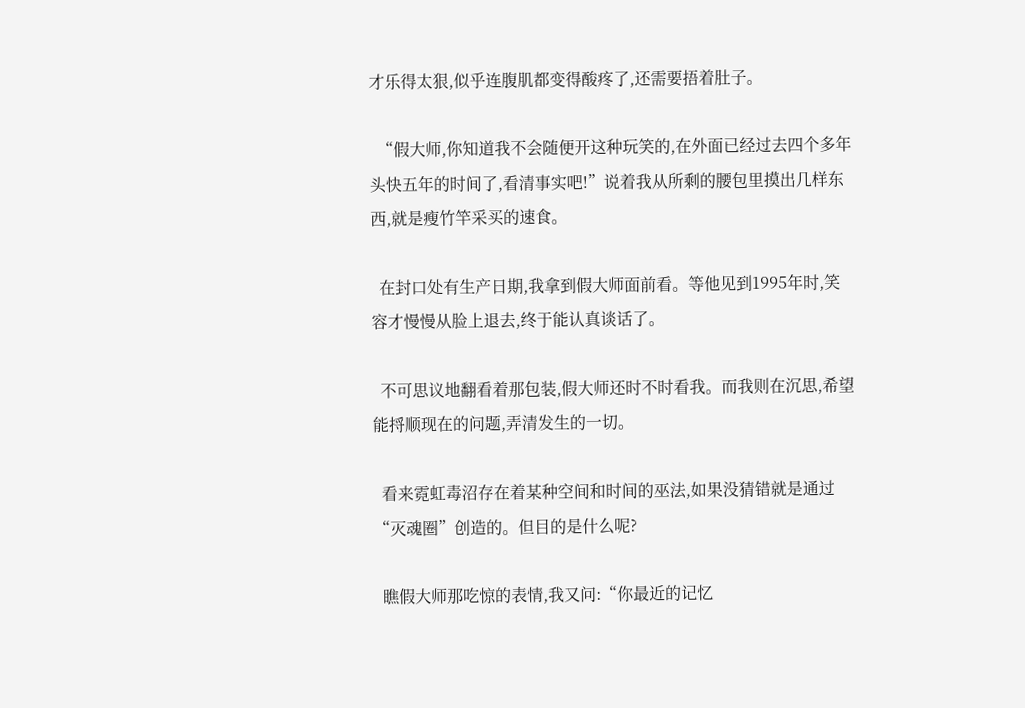才乐得太狠,似乎连腹肌都变得酸疼了,还需要捂着肚子。

  “假大师,你知道我不会随便开这种玩笑的,在外面已经过去四个多年头快五年的时间了,看清事实吧!”说着我从所剩的腰包里摸出几样东西,就是瘦竹竿采买的速食。

  在封口处有生产日期,我拿到假大师面前看。等他见到1995年时,笑容才慢慢从脸上退去,终于能认真谈话了。

  不可思议地翻看着那包装,假大师还时不时看我。而我则在沉思,希望能捋顺现在的问题,弄清发生的一切。

  看来霓虹毒沼存在着某种空间和时间的巫法,如果没猜错就是通过“灭魂圈”创造的。但目的是什么呢?

  瞧假大师那吃惊的表情,我又问:“你最近的记忆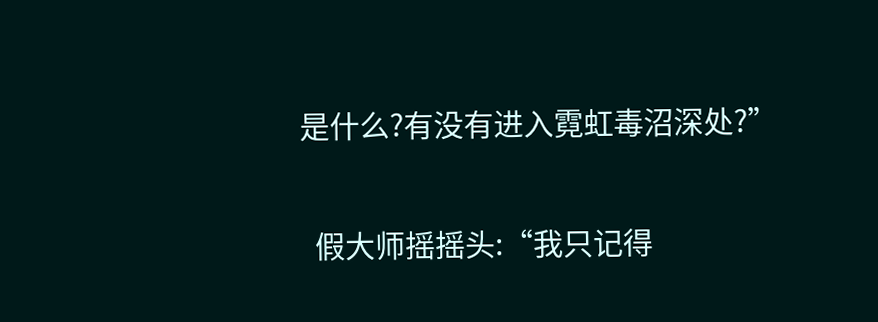是什么?有没有进入霓虹毒沼深处?”

  假大师摇摇头:“我只记得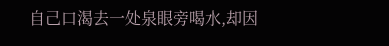自己口渴去一处泉眼旁喝水,却因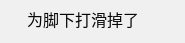为脚下打滑掉了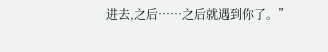进去,之后……之后就遇到你了。”